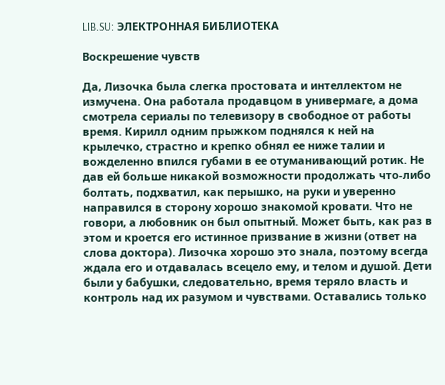LIB.SU: ЭЛЕКТРОННАЯ БИБЛИОТЕКА

Воскрешение чувств

Да, Лизочка была слегка простовата и интеллектом не измучена. Она работала продавцом в универмаге, а дома смотрела сериалы по телевизору в свободное от работы время. Кирилл одним прыжком поднялся к ней на крылечко, страстно и крепко обнял ее ниже талии и вожделенно впился губами в ее отуманивающий ротик. Не дав ей больше никакой возможности продолжать что‑либо болтать, подхватил, как перышко, на руки и уверенно направился в сторону хорошо знакомой кровати. Что не говори, а любовник он был опытный. Может быть, как раз в этом и кроется его истинное призвание в жизни (ответ на слова доктора). Лизочка хорошо это знала, поэтому всегда ждала его и отдавалась всецело ему, и телом и душой. Дети были у бабушки, следовательно, время теряло власть и контроль над их разумом и чувствами. Оставались только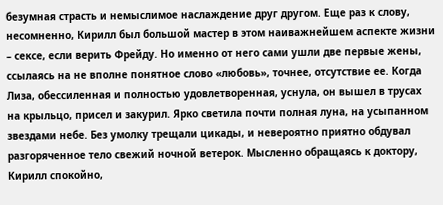безумная страсть и немыслимое наслаждение друг другом. Еще раз к слову, несомненно, Кирилл был большой мастер в этом наиважнейшем аспекте жизни – сексе, если верить Фрейду. Но именно от него сами ушли две первые жены, ссылаясь на не вполне понятное слово «любовь», точнее, отсутствие ее. Когда Лиза, обессиленная и полностью удовлетворенная, уснула, он вышел в трусах на крыльцо, присел и закурил. Ярко светила почти полная луна, на усыпанном звездами небе. Без умолку трещали цикады, и невероятно приятно обдувал разгоряченное тело свежий ночной ветерок. Мысленно обращаясь к доктору, Кирилл спокойно,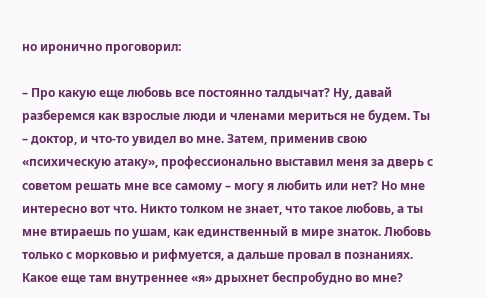но иронично проговорил:

– Про какую еще любовь все постоянно талдычат? Ну, давай разберемся как взрослые люди и членами мериться не будем. Ты – доктор, и что‑то увидел во мне. Затем, применив свою «психическую атаку», профессионально выставил меня за дверь с советом решать мне все самому – могу я любить или нет? Но мне интересно вот что. Никто толком не знает, что такое любовь, а ты мне втираешь по ушам, как единственный в мире знаток. Любовь только с морковью и рифмуется, а дальше провал в познаниях. Какое еще там внутреннее «я» дрыхнет беспробудно во мне?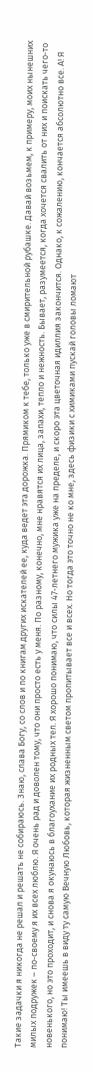Такие задачки я никогда не решал и решать не собираюсь. Знаю, слава Богу, со слов и по книгам других искателей ее, куда ведет эта дорожка. Прямиком к тебе, только уже в смирительной рубашке. Давай возьмем, к примеру, моих нынешних милых подружек – по‑своему я их всех люблю. Я очень рад и доволен тому, что они просто есть у меня. По разному, конечно, мне нравятся их лица, запахи, тепло и нежность. Бывает, разумеется, когда хочется свалить от них и поискать чего‑то новенького, но это проходит, и снова я окунаюсь в благоухание их родных тел. Я хорошо понимаю, что силы 47‑летнего мужика уже на пределе, и скоро эта цветочная идиллия закончится. Однако, к сожалению, кончается абсолютно все. А! Я понимаю! Ты имеешь в виду ту самую Вечную Любовь, которая жизненным светом пропитывает все и всех. Но тогда это точно не ко мне, здесь физики с химиками пускай головы ломают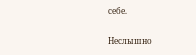себе.

Неслышно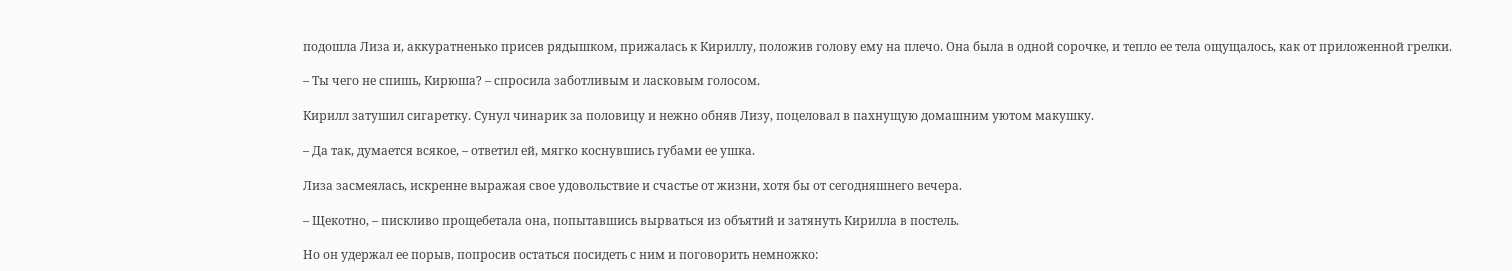подошла Лиза и, аккуратненько присев рядышком, прижалась к Кириллу, положив голову ему на плечо. Она была в одной сорочке, и тепло ее тела ощущалось, как от приложенной грелки.

– Ты чего не спишь, Кирюша? – спросила заботливым и ласковым голосом.

Кирилл затушил сигаретку. Сунул чинарик за половицу и нежно обняв Лизу, поцеловал в пахнущую домашним уютом макушку.

– Да так, думается всякое, – ответил ей, мягко коснувшись губами ее ушка.

Лиза засмеялась, искренне выражая свое удовольствие и счастье от жизни, хотя бы от сегодняшнего вечера.

– Щекотно, – пискливо прощебетала она, попытавшись вырваться из объятий и затянуть Кирилла в постель.

Но он удержал ее порыв, попросив остаться посидеть с ним и поговорить немножко: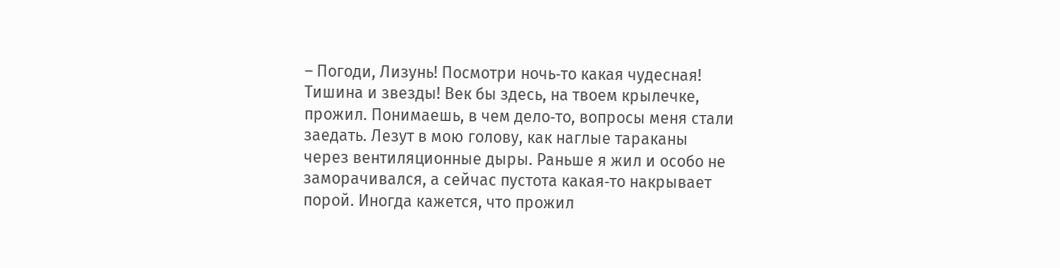– Погоди, Лизунь! Посмотри ночь‑то какая чудесная! Тишина и звезды! Век бы здесь, на твоем крылечке, прожил. Понимаешь, в чем дело‑то, вопросы меня стали заедать. Лезут в мою голову, как наглые тараканы через вентиляционные дыры. Раньше я жил и особо не заморачивался, а сейчас пустота какая‑то накрывает порой. Иногда кажется, что прожил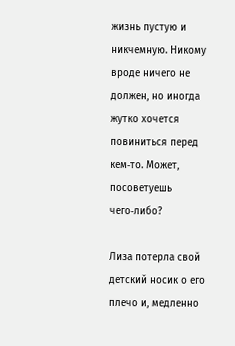жизнь пустую и никчемную. Никому вроде ничего не должен, но иногда жутко хочется повиниться перед кем‑то. Может, посоветуешь чего‑либо?

Лиза потерла свой детский носик о его плечо и, медленно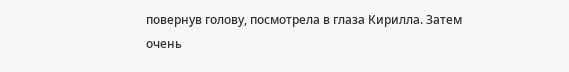повернув голову, посмотрела в глаза Кирилла. Затем очень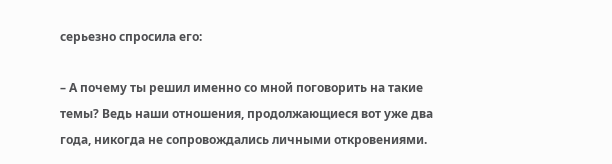серьезно спросила его:

– А почему ты решил именно со мной поговорить на такие темы? Ведь наши отношения, продолжающиеся вот уже два года, никогда не сопровождались личными откровениями.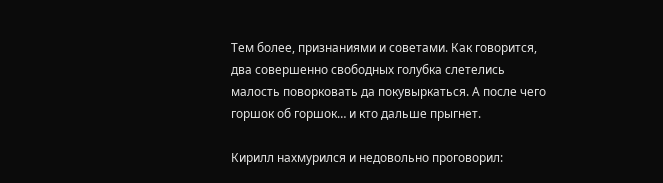Тем более, признаниями и советами. Как говорится, два совершенно свободных голубка слетелись малость поворковать да покувыркаться. А после чего горшок об горшок… и кто дальше прыгнет.

Кирилл нахмурился и недовольно проговорил: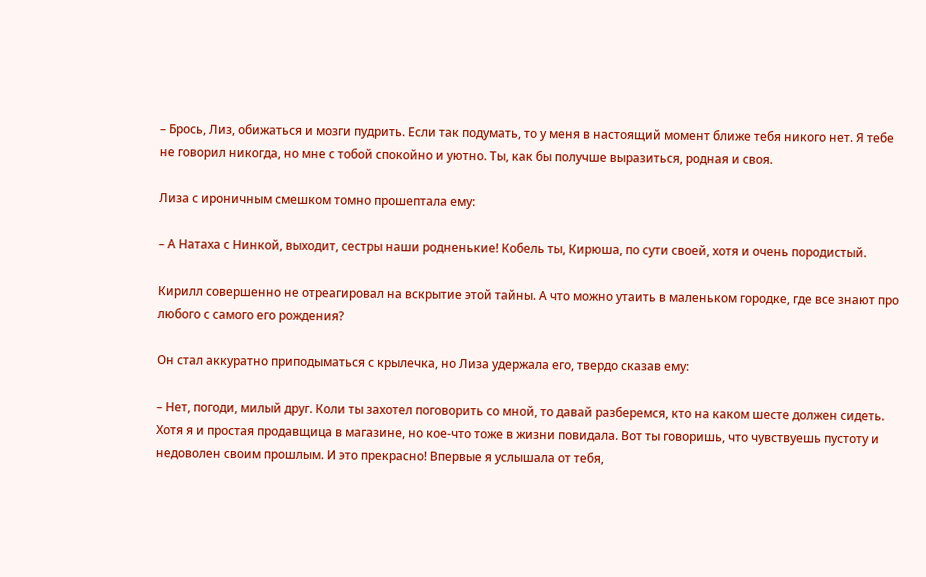– Брось, Лиз, обижаться и мозги пудрить. Если так подумать, то у меня в настоящий момент ближе тебя никого нет. Я тебе не говорил никогда, но мне с тобой спокойно и уютно. Ты, как бы получше выразиться, родная и своя.

Лиза с ироничным смешком томно прошептала ему:

– А Натаха с Нинкой, выходит, сестры наши родненькие! Кобель ты, Кирюша, по сути своей, хотя и очень породистый.

Кирилл совершенно не отреагировал на вскрытие этой тайны. А что можно утаить в маленьком городке, где все знают про любого с самого его рождения?

Он стал аккуратно приподыматься с крылечка, но Лиза удержала его, твердо сказав ему:

– Нет, погоди, милый друг. Коли ты захотел поговорить со мной, то давай разберемся, кто на каком шесте должен сидеть. Хотя я и простая продавщица в магазине, но кое‑что тоже в жизни повидала. Вот ты говоришь, что чувствуешь пустоту и недоволен своим прошлым. И это прекрасно! Впервые я услышала от тебя,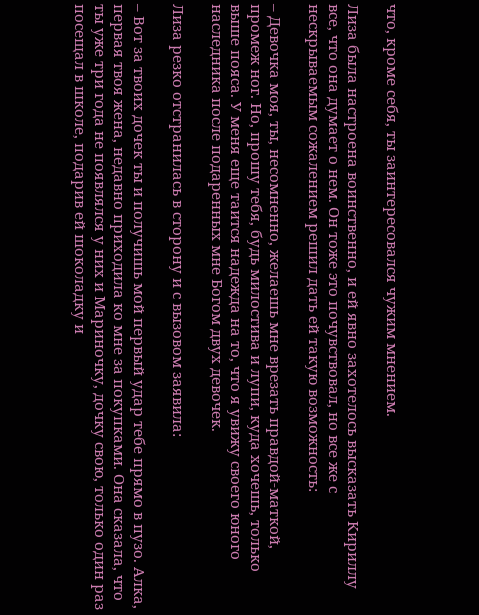что, кроме себя, ты заинтересовался чужим мнением.

Лиза была настроена воинственно, и ей явно захотелось высказать Кириллу все, что она думает о нем. Он тоже это почувствовал, но все же с нескрываемым сожалением решил дать ей такую возможность:

– Девочка моя, ты, несомненно, желаешь мне врезать правдой‑маткой, промеж ног. Но, прошу тебя, будь милостива и лупи, куда хочешь, только выше пояса. У меня еще таится надежда на то, что я увижу своего юного наследника после подаренных мне Богом двух девочек.

Лиза резко отстранилась в сторону и с вызовом заявила:

– Вот за твоих дочек ты и получишь мой первый удар тебе прямо в пузо. Алка, первая твоя жена, недавно приходила ко мне за покупками. Она сказала, что ты уже три года не появлялся у них и Мариночку, дочку свою, только один раз посещал в школе, подарив ей шоколадку и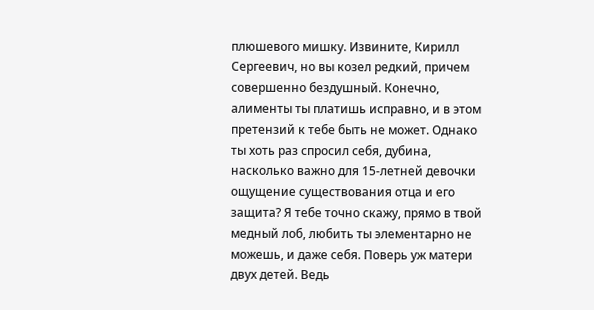плюшевого мишку. Извините, Кирилл Сергеевич, но вы козел редкий, причем совершенно бездушный. Конечно, алименты ты платишь исправно, и в этом претензий к тебе быть не может. Однако ты хоть раз спросил себя, дубина, насколько важно для 15‑летней девочки ощущение существования отца и его защита? Я тебе точно скажу, прямо в твой медный лоб, любить ты элементарно не можешь, и даже себя. Поверь уж матери двух детей. Ведь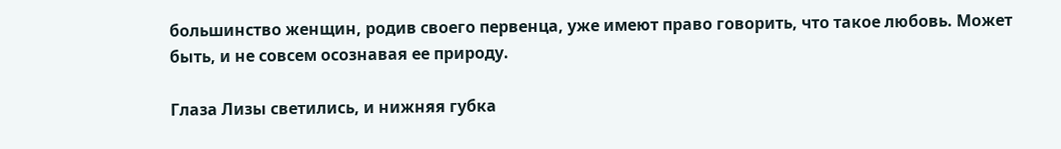большинство женщин, родив своего первенца, уже имеют право говорить, что такое любовь. Может быть, и не совсем осознавая ее природу.

Глаза Лизы светились, и нижняя губка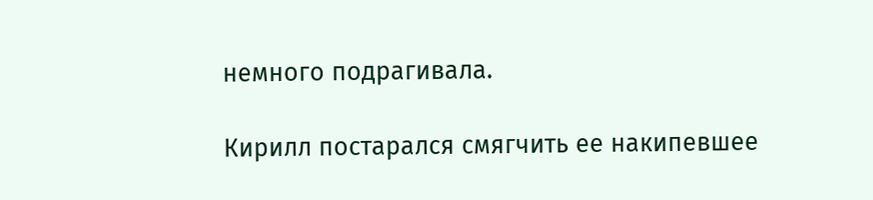немного подрагивала.

Кирилл постарался смягчить ее накипевшее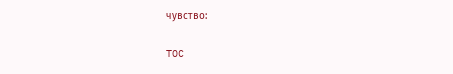чувство:

TOC